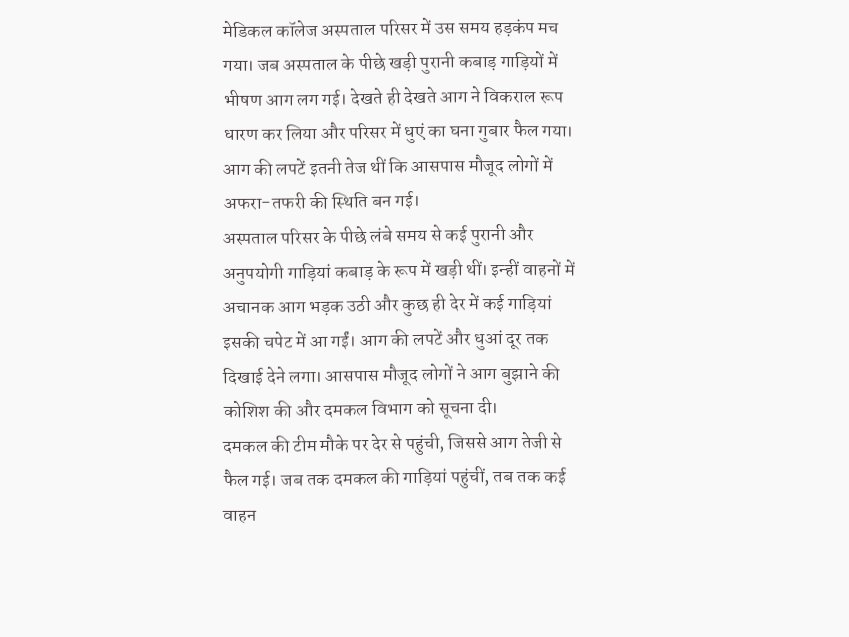मेडिकल कॉलेज अस्पताल परिसर में उस समय हड़कंप मच गया। जब अस्पताल के पीछे खड़ी पुरानी कबाड़ गाड़ियों में भीषण आग लग गई। देखते ही देखते आग ने विकराल रूप धारण कर लिया और परिसर में धुएं का घना गुबार फैल गया। आग की लपटें इतनी तेज थीं कि आसपास मौजूद लोगों में अफरा-तफरी की स्थिति बन गई।
अस्पताल परिसर के पीछे लंबे समय से कई पुरानी और अनुपयोगी गाड़ियां कबाड़ के रूप में खड़ी थीं। इन्हीं वाहनों में अचानक आग भड़क उठी और कुछ ही देर में कई गाड़ियां इसकी चपेट में आ गईं। आग की लपटें और धुआं दूर तक दिखाई देने लगा। आसपास मौजूद लोगों ने आग बुझाने की कोशिश की और दमकल विभाग को सूचना दी।
दमकल की टीम मौके पर देर से पहुंची, जिससे आग तेजी से फैल गई। जब तक दमकल की गाड़ियां पहुंचीं, तब तक कई वाहन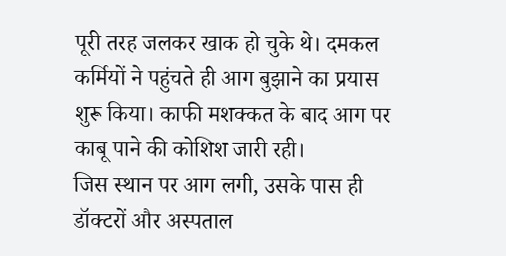पूरी तरह जलकर खाक हो चुके थे। दमकल कर्मियों ने पहुंचते ही आग बुझाने का प्रयास शुरू किया। काफी मशक्कत के बाद आग पर काबू पाने की कोशिश जारी रही।
जिस स्थान पर आग लगी, उसके पास ही डॉक्टरों और अस्पताल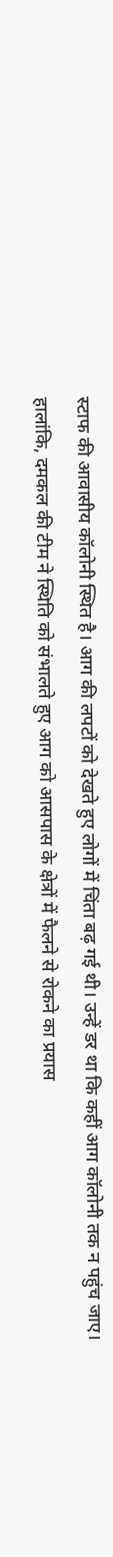स्टाफ की आवासीय कॉलोनी स्थित है। आग की लपटों को देखते हुए लोगों में चिंता बढ़ गई थी। उन्हें डर था कि कहीं आग कॉलोनी तक न पहुंच जाए। हालांकि, दमकल की टीम ने स्थिति को संभालते हुए आग को आसपास के क्षेत्रों में फैलने से रोकने का प्रयास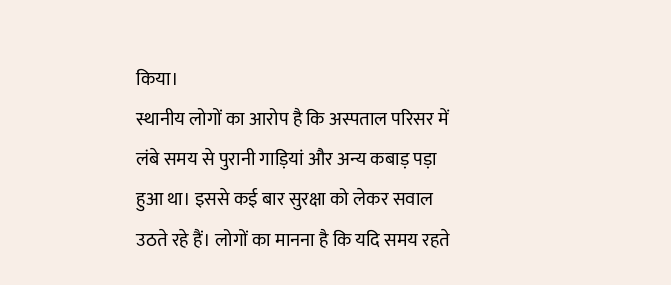किया।
स्थानीय लोगों का आरोप है कि अस्पताल परिसर में लंबे समय से पुरानी गाड़ियां और अन्य कबाड़ पड़ा हुआ था। इससे कई बार सुरक्षा को लेकर सवाल उठते रहे हैं। लोगों का मानना है कि यदि समय रहते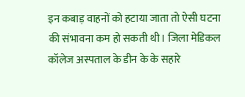इन कबाड़ वाहनों को हटाया जाता तो ऐसी घटना की संभावना कम हो सकती थी। जिला मेडिकल कॉलेज अस्पताल के डीन के के सहारे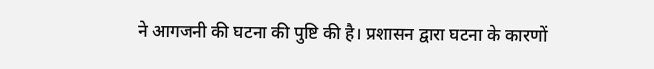ने आगजनी की घटना की पुष्टि की है। प्रशासन द्वारा घटना के कारणों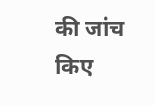की जांच किए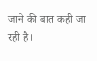जाने की बात कही जा रही है।